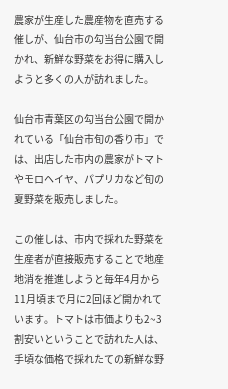農家が生産した農産物を直売する催しが、仙台市の勾当台公園で開かれ、新鮮な野菜をお得に購入しようと多くの人が訪れました。

仙台市青葉区の勾当台公園で開かれている「仙台市旬の香り市」では、出店した市内の農家がトマトやモロヘイヤ、パプリカなど旬の夏野菜を販売しました。

この催しは、市内で採れた野菜を生産者が直接販売することで地産地消を推進しようと毎年4月から11月頃まで月に2回ほど開かれています。トマトは市価よりも2~3割安いということで訪れた人は、手頃な価格で採れたての新鮮な野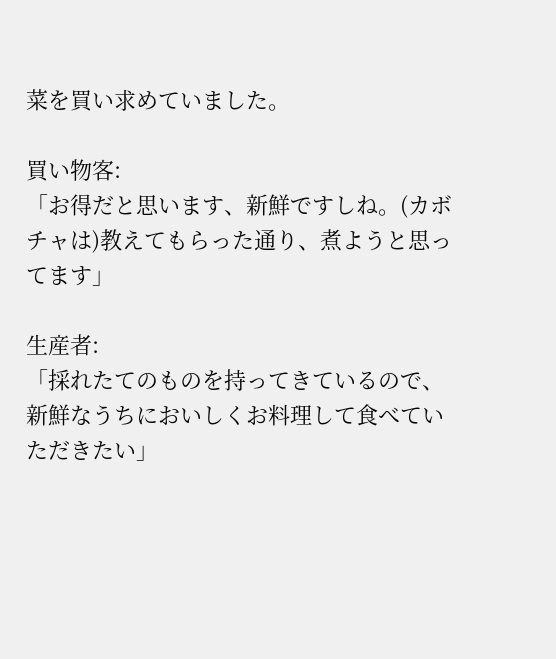菜を買い求めていました。

買い物客:
「お得だと思います、新鮮ですしね。(カボチャは)教えてもらった通り、煮ようと思ってます」

生産者:
「採れたてのものを持ってきているので、新鮮なうちにおいしくお料理して食べていただきたい」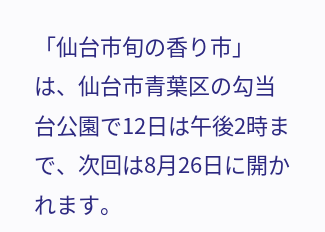「仙台市旬の香り市」は、仙台市青葉区の勾当台公園で12日は午後2時まで、次回は8月26日に開かれます。